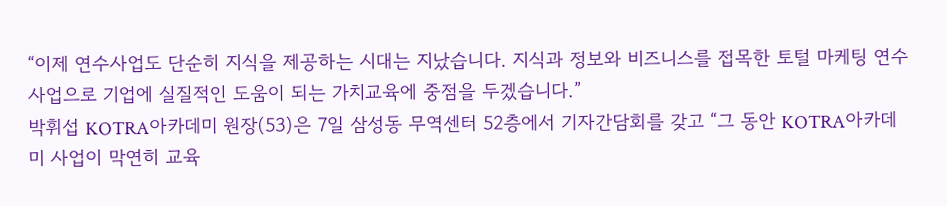“이제 연수사업도 단순히 지식을 제공하는 시대는 지났습니다. 지식과 정보와 비즈니스를 접목한 토털 마케팅 연수사업으로 기업에 실질적인 도움이 되는 가치교육에 중점을 두겠습니다.”
박휘섭 KOTRA아카데미 원장(53)은 7일 삼성동 무역센터 52층에서 기자간담회를 갖고 “그 동안 KOTRA아카데미 사업이 막연히 교육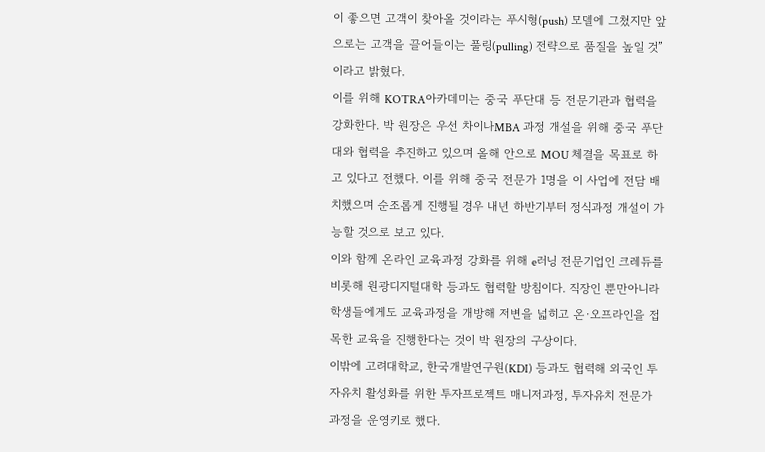이 좋으면 고객이 찾아올 것이라는 푸시형(push) 모델에 그쳤지만 앞으로는 고객을 끌어들이는 풀링(pulling) 전략으로 품질을 높일 것”이라고 밝혔다.
이를 위해 KOTRA아카데미는 중국 푸단대 등 전문기관과 협력을 강화한다. 박 원장은 우선 차이나MBA 과정 개설을 위해 중국 푸단대와 협력을 추진하고 있으며 올해 안으로 MOU 체결을 목표로 하고 있다고 전했다. 이를 위해 중국 전문가 1명을 이 사업에 전담 배치했으며 순조롭게 진행될 경우 내년 하반기부터 정식과정 개설이 가능할 것으로 보고 있다.
이와 함께 온라인 교육과정 강화를 위해 e러닝 전문기업인 크레듀를 비롯해 원광디지털대학 등과도 협력할 방침이다. 직장인 뿐만아니라 학생들에게도 교육과정을 개방해 저변을 넓히고 온·오프라인을 접목한 교육을 진행한다는 것이 박 원장의 구상이다.
이밖에 고려대학교, 한국개발연구원(KDI) 등과도 협력해 외국인 투자유치 활성화를 위한 투자프로젝트 매니저과정, 투자유치 전문가 과정을 운영키로 했다.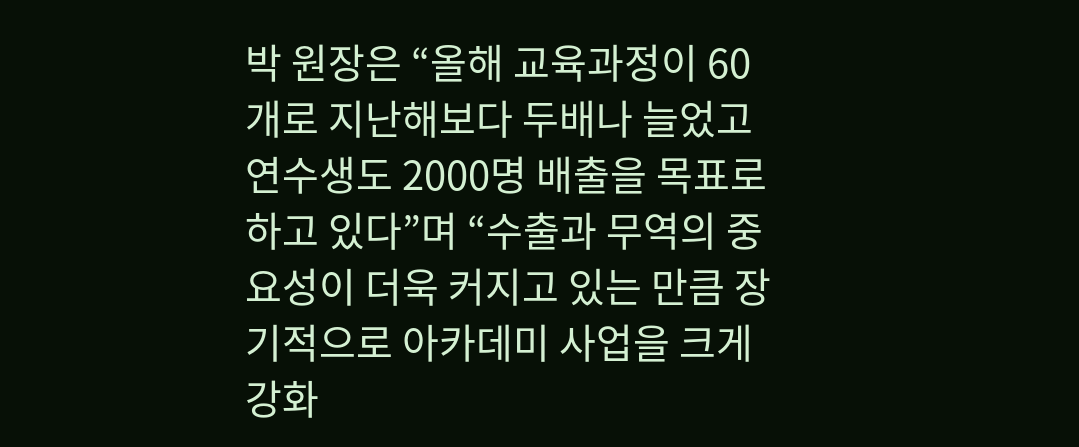박 원장은 “올해 교육과정이 60개로 지난해보다 두배나 늘었고 연수생도 2000명 배출을 목표로 하고 있다”며 “수출과 무역의 중요성이 더욱 커지고 있는 만큼 장기적으로 아카데미 사업을 크게 강화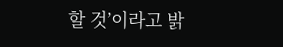할 것’이라고 밝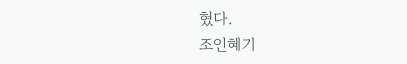혔다.
조인혜기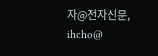자@전자신문, ihcho@